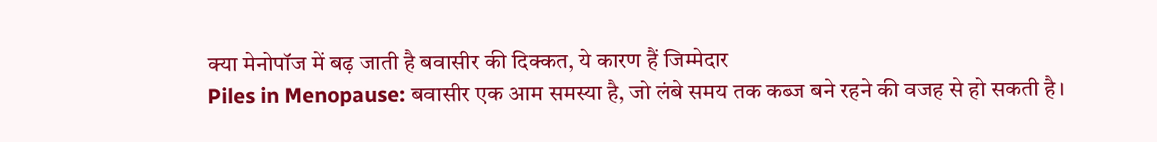क्या मेनोपॉज में बढ़ जाती है बवासीर की दिक्कत, ये कारण हैं जिम्मेदार
Piles in Menopause: बवासीर एक आम समस्या है, जो लंबे समय तक कब्ज बने रहने की वजह से हो सकती है।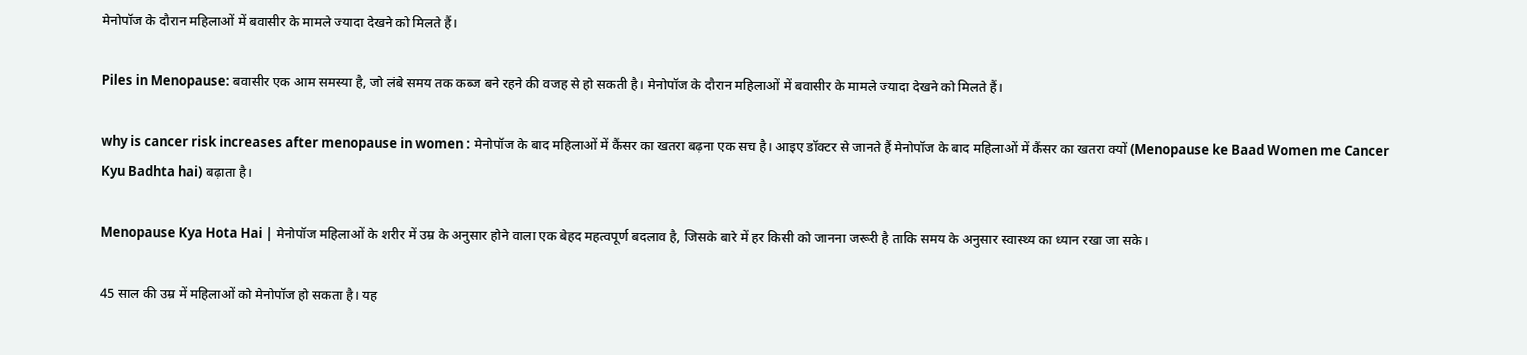मेनोपॉज के दौरान महिलाओं में बवासीर के मामले ज्यादा देखने को मिलते हैं।

Piles in Menopause: बवासीर एक आम समस्या है, जो लंबे समय तक कब्ज बने रहने की वजह से हो सकती है। मेनोपॉज के दौरान महिलाओं में बवासीर के मामले ज्यादा देखने को मिलते हैं।

why is cancer risk increases after menopause in women : मेनोपॉज के बाद महिलाओं में कैंसर का खतरा बढ़ना एक सच है। आइए डॉक्टर से जानते हैं मेनोपॉज के बाद महिलाओं में कैंसर का खतरा क्यों (Menopause ke Baad Women me Cancer Kyu Badhta hai) बढ़ाता है।

Menopause Kya Hota Hai | मेनोपॉज महिलाओं के शरीर में उम्र के अनुसार होने वाला एक बेहद महत्वपूर्ण बदलाव है, जिसके बारे में हर किसी को जानना जरूरी है ताकि समय के अनुसार स्वास्थ्य का ध्यान रखा जा सके।

45 साल की उम्र में महिलाओं को मेनोपॉज हो सकता है। यह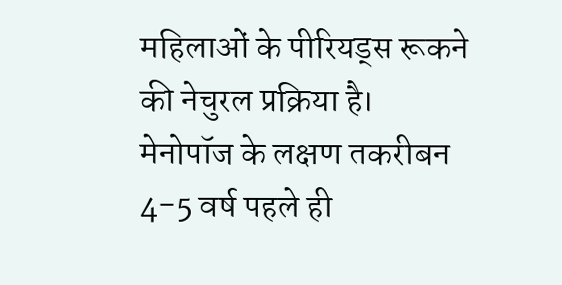महिलाओं के पीरियड्स रूकने की नेचुरल प्रक्रिया है। मेनोपॉज के लक्षण तकरीबन 4-5 वर्ष पहले ही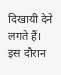दिखायी देने लगते हैं। इस दौरान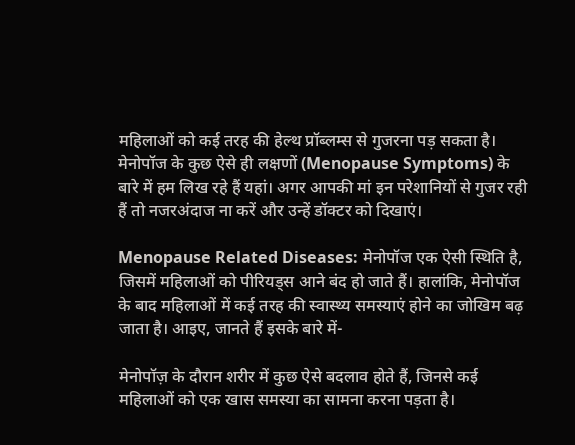महिलाओं को कई तरह की हेल्थ प्रॉब्लम्स से गुजरना पड़ सकता है। मेनोपॉज के कुछ ऐसे ही लक्षणों (Menopause Symptoms) के बारे में हम लिख रहे हैं यहां। अगर आपकी मां इन परेशानियों से गुजर रही हैं तो नजरअंदाज ना करें और उन्हें डॉक्टर को दिखाएं।

Menopause Related Diseases: मेनोपॉज एक ऐसी स्थिति है, जिसमें महिलाओं को पीरियड्स आने बंद हो जाते हैं। हालांकि, मेनोपॉज के बाद महिलाओं में कई तरह की स्वास्थ्य समस्याएं होने का जोखिम बढ़ जाता है। आइए, जानते हैं इसके बारे में-

मेनोपॉज़ के दौरान शरीर में कुछ ऐसे बदलाव होते हैं, जिनसे कई महिलाओं को एक खास समस्या का सामना करना पड़ता है।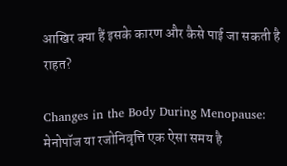आखिर क्या हैं इसके कारण और कैसे पाई जा सकती है राहत?

Changes in the Body During Menopause: मेनोपॉज या रजोनिवृत्ति एक ऐसा समय है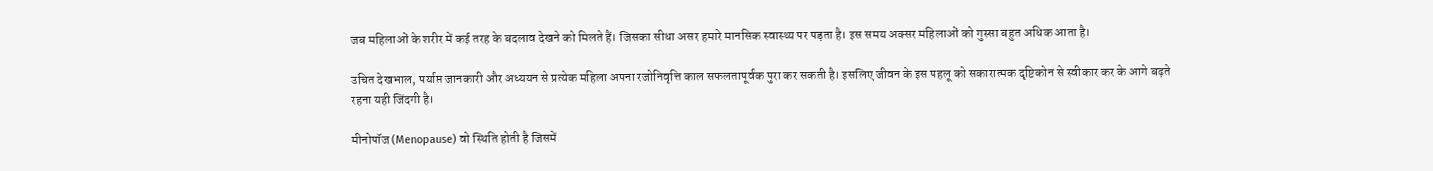जब महिलाओं के शरीर में कई तरह के बदलाव देखने को मिलते हैं। जिसका सीधा असर हमारे मानसिक स्वास्थ्य पर पड़ता है। इस समय अक्सर महिलाओं को गुस्सा बहुत अधिक आता है।

उचित देखभाल, पर्याप्त जानकारी और अध्ययन से प्रत्येक महिला अपना रजोनिवृत्ति काल सफलतापूर्वक पुरा कर सकती है। इसलिए जीवन के इस पहलू को सकारात्मक दृष्टिकोन से स्वीकार कर के आगे बढ़ते रहना यही जिंदगी है।

मीनोपॉज (Menopause) वो स्थिति होती है जिसमें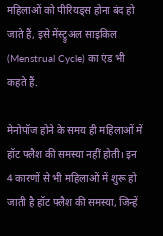महिलाओं को पीरियड्स होना बंद हो जाते हैं, इसे मेंस्ट्रुअल साइकिल (Menstrual Cycle) का एंड भी कहते हैं.

मेनोपॉज होने के समय ही महिलाओं में हॉट फ्लैश की समस्या नहीं होती। इन 4 कारणों से भी महिलाओं में शुरू हो जाती है हॉट फ्लैश की समस्या, जिन्हें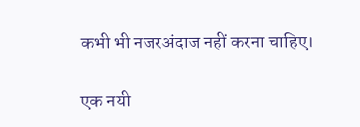कभी भी नजरअंदाज नहीं करना चाहिए।

एक नयी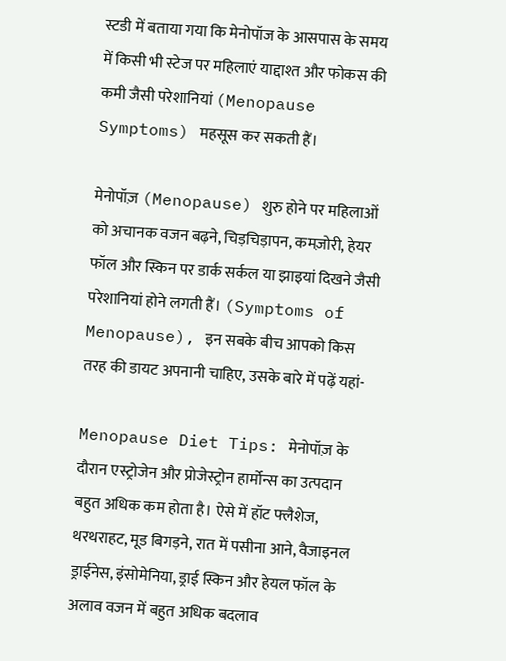स्टडी में बताया गया कि मेनोपॉज के आसपास के समय में किसी भी स्टेज पर महिलाएं याद्दाश्त और फोकस की कमी जैसी परेशानियां (Menopause Symptoms) महसूस कर सकती हैं।

मेनोपॉज़ (Menopause) शुरु होने पर महिलाओं को अचानक वजन बढ़ने, चिड़चिड़ापन, कमज़ोरी, हेयर फॉल और स्किन पर डार्क सर्कल या झाइयां दिखने जैसी परेशानियां होने लगती हैं। (Symptoms of Menopause), इन सबके बीच आपको किस तरह की डायट अपनानी चाहिए, उसके बारे में पढ़ें यहां-

Menopause Diet Tips: मेनोपॉज़ के दौरान एस्ट्रोजेन और प्रोजेस्ट्रोन हार्मोन्स का उत्पदान बहुत अधिक कम होता है। ऐसे में हॉट फ्लैशेज, थरथराहट, मूड बिगड़ने, रात में पसीना आने, वैजाइनल ड्राईनेस, इंसोमेनिया, ड्राई स्किन और हेयल फॉल के अलाव वजन में बहुत अधिक बदलाव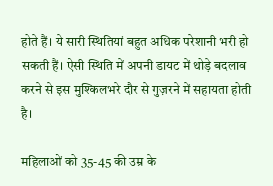होते हैं। ये सारी स्थितियां बहुत अधिक परेशानी भरी हो सकती हैं। ऐसी स्थिति में अपनी डायट में थोड़े बदलाव करने से इस मुश्किलभरे दौर से गुज़रने में सहायता होती है।

महिलाओं को 35-45 की उम्र के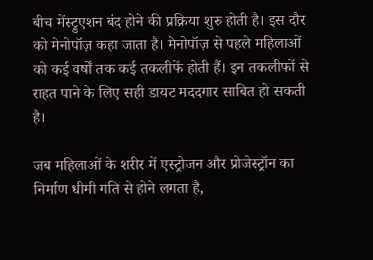बीच मेंस्ट्रुएशन बंद होने की प्रक्रिया शुरु होती है। इस दौर को मेनोपॉज़ कहा जाता है। मेनोपॉज़ से पहले महिलाओं को कई वर्षों तक कई तकलीफें होती हैं। इन तकलीफों से राहत पाने के लिए सही डायट मददगार साबित हो सकती है।

जब महिलाओं के शरीर में एस्ट्रोजन और प्रोजेस्ट्रॉन का निर्माण धीमी गति से होने लगता है,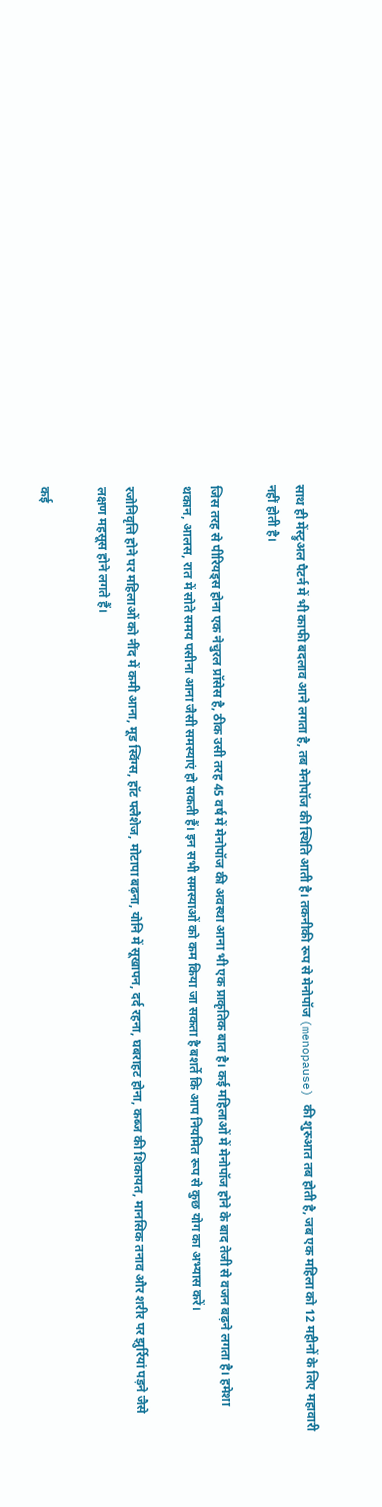साथ ही मेंस्ट्रुअल पैटर्न में भी काफी बदलाव आने लगता है, तब मेनोपॉज की स्थिति आती है। तकनीकी रूप से मेनोपॉज (menopause) की शुरुआत तब होती है, जब एक महिला को 12 महीनों के लिए महावारी नहीं होती है।

जिस तरह से पीरियड्स होना एक नेचुरल प्रॉसेस है, ठीक उसी तरह 45 वर्ष में मेनोपॉज की अवस्था आना भी एक प्राकृतिक बात है। कई महिलाओं में मेनोपॉज होने के बाद तेजी से वजन बढ़ने लगता है। हमेशा थकान, आलस, रात में सोते समय पसीना आना जैसी समस्याएं हो सकती हैं। इन सभी समस्याओं को कम किया जा सकता है बशर्ते कि आप नियमित रूप से कुछ योग का अभ्यास करें।

रजोनिवृत्ति होने पर महिलाओं को नींद में कमी आना, मूड स्विंग्स, हॉट फ्लैशेज, मोटापा बढ़ना, योनि में सूखापन, दर्द रहना, घबराहट होना, कब्ज की शिकायत, मानसिक तनाव और शरीर पर झुर्रियां पड़ने जैसे लक्षण महसूस होने लगते हैं।

कई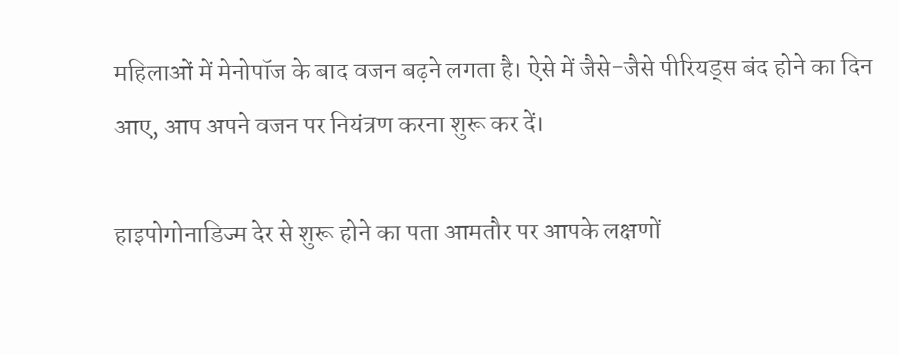महिलाओं में मेनोपॉज के बाद वजन बढ़ने लगता है। ऐसे में जैसे-जैसे पीरियड्स बंद होने का दिन आए, आप अपने वजन पर नियंत्रण करना शुरू कर दें।

हाइपोगोनाडिज्म देर से शुरू होने का पता आमतौर पर आपके लक्षणों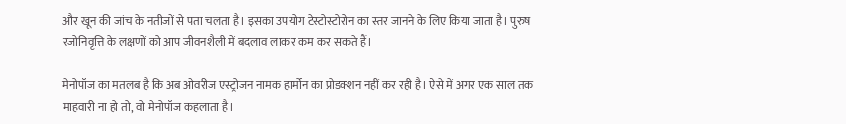और खून की जांच के नतीजों से पता चलता है। इसका उपयोग टेस्टोस्टोरोन का स्तर जानने के लिए किया जाता है। पुरुष रजोनिवृत्ति के लक्षणों को आप जीवनशैली में बदलाव लाकर कम कर सकते हैं।

मेनोपॉज का मतलब है कि अब ओवरीज एस्ट्रोजन नामक हार्मोन का प्रोडक्शन नहीं कर रही है। ऐसे में अगर एक साल तक माहवारी ना हो तो, वो मेनोपॉज कहलाता है।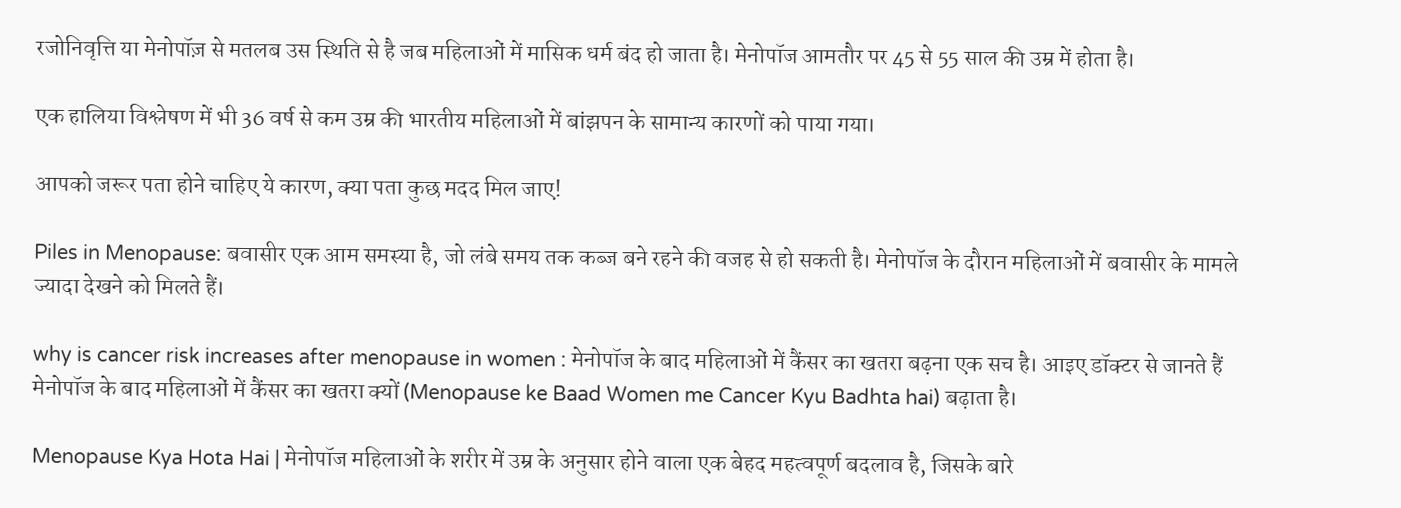रजोनिवृत्ति या मेनोपॉज़ से मतलब उस स्थिति से है जब महिलाओं में मासिक धर्म बंद हो जाता है। मेनोपॉज आमतौर पर 45 से 55 साल की उम्र में होता है।

एक हालिया विश्लेषण में भी 36 वर्ष से कम उम्र की भारतीय महिलाओं में बांझपन के सामान्य कारणों को पाया गया।

आपको जरूर पता होने चाहिए ये कारण, क्या पता कुछ मदद मिल जाए!

Piles in Menopause: बवासीर एक आम समस्या है, जो लंबे समय तक कब्ज बने रहने की वजह से हो सकती है। मेनोपॉज के दौरान महिलाओं में बवासीर के मामले ज्यादा देखने को मिलते हैं।

why is cancer risk increases after menopause in women : मेनोपॉज के बाद महिलाओं में कैंसर का खतरा बढ़ना एक सच है। आइए डॉक्टर से जानते हैं मेनोपॉज के बाद महिलाओं में कैंसर का खतरा क्यों (Menopause ke Baad Women me Cancer Kyu Badhta hai) बढ़ाता है।

Menopause Kya Hota Hai | मेनोपॉज महिलाओं के शरीर में उम्र के अनुसार होने वाला एक बेहद महत्वपूर्ण बदलाव है, जिसके बारे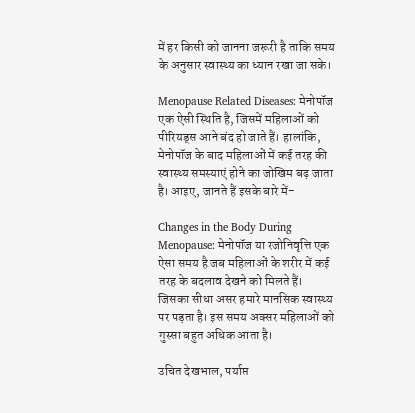में हर किसी को जानना जरूरी है ताकि समय के अनुसार स्वास्थ्य का ध्यान रखा जा सके।

Menopause Related Diseases: मेनोपॉज एक ऐसी स्थिति है, जिसमें महिलाओं को पीरियड्स आने बंद हो जाते हैं। हालांकि, मेनोपॉज के बाद महिलाओं में कई तरह की स्वास्थ्य समस्याएं होने का जोखिम बढ़ जाता है। आइए, जानते हैं इसके बारे में-

Changes in the Body During Menopause: मेनोपॉज या रजोनिवृत्ति एक ऐसा समय है जब महिलाओं के शरीर में कई तरह के बदलाव देखने को मिलते हैं। जिसका सीधा असर हमारे मानसिक स्वास्थ्य पर पड़ता है। इस समय अक्सर महिलाओं को गुस्सा बहुत अधिक आता है।

उचित देखभाल, पर्याप्त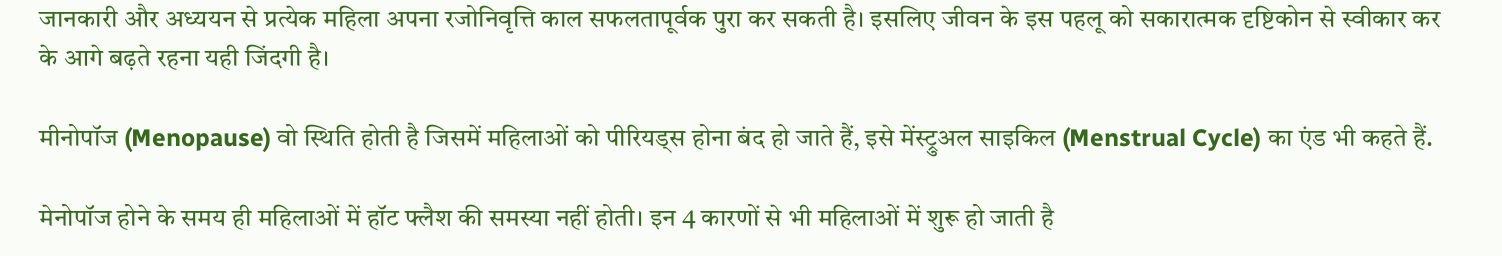जानकारी और अध्ययन से प्रत्येक महिला अपना रजोनिवृत्ति काल सफलतापूर्वक पुरा कर सकती है। इसलिए जीवन के इस पहलू को सकारात्मक दृष्टिकोन से स्वीकार कर के आगे बढ़ते रहना यही जिंदगी है।

मीनोपॉज (Menopause) वो स्थिति होती है जिसमें महिलाओं को पीरियड्स होना बंद हो जाते हैं, इसे मेंस्ट्रुअल साइकिल (Menstrual Cycle) का एंड भी कहते हैं.

मेनोपॉज होने के समय ही महिलाओं में हॉट फ्लैश की समस्या नहीं होती। इन 4 कारणों से भी महिलाओं में शुरू हो जाती है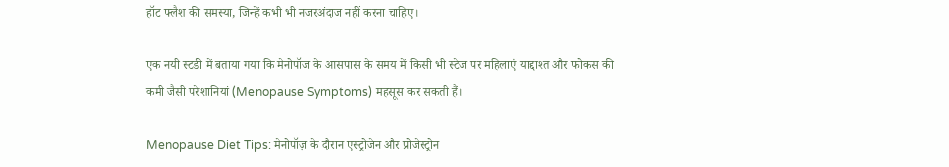हॉट फ्लैश की समस्या, जिन्हें कभी भी नजरअंदाज नहीं करना चाहिए।

एक नयी स्टडी में बताया गया कि मेनोपॉज के आसपास के समय में किसी भी स्टेज पर महिलाएं याद्दाश्त और फोकस की कमी जैसी परेशानियां (Menopause Symptoms) महसूस कर सकती हैं।

Menopause Diet Tips: मेनोपॉज़ के दौरान एस्ट्रोजेन और प्रोजेस्ट्रोन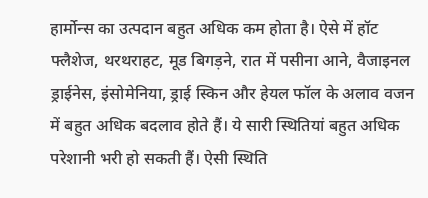हार्मोन्स का उत्पदान बहुत अधिक कम होता है। ऐसे में हॉट फ्लैशेज, थरथराहट, मूड बिगड़ने, रात में पसीना आने, वैजाइनल ड्राईनेस, इंसोमेनिया, ड्राई स्किन और हेयल फॉल के अलाव वजन में बहुत अधिक बदलाव होते हैं। ये सारी स्थितियां बहुत अधिक परेशानी भरी हो सकती हैं। ऐसी स्थिति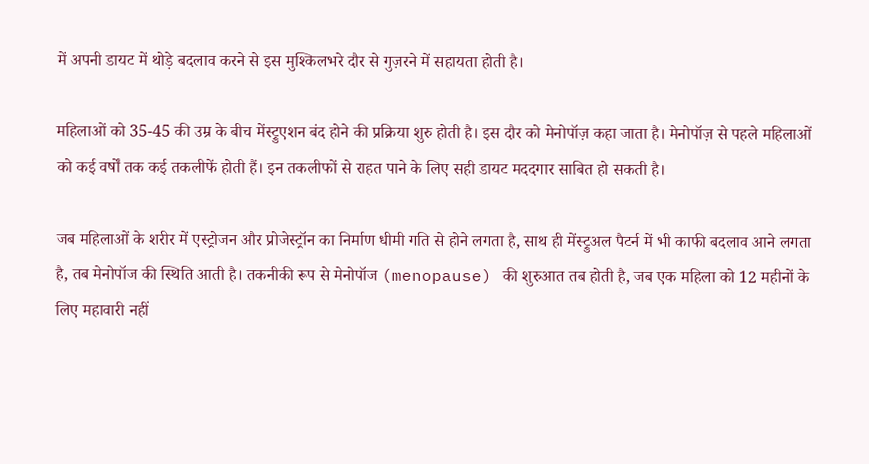में अपनी डायट में थोड़े बदलाव करने से इस मुश्किलभरे दौर से गुज़रने में सहायता होती है।

महिलाओं को 35-45 की उम्र के बीच मेंस्ट्रुएशन बंद होने की प्रक्रिया शुरु होती है। इस दौर को मेनोपॉज़ कहा जाता है। मेनोपॉज़ से पहले महिलाओं को कई वर्षों तक कई तकलीफें होती हैं। इन तकलीफों से राहत पाने के लिए सही डायट मददगार साबित हो सकती है।

जब महिलाओं के शरीर में एस्ट्रोजन और प्रोजेस्ट्रॉन का निर्माण धीमी गति से होने लगता है, साथ ही मेंस्ट्रुअल पैटर्न में भी काफी बदलाव आने लगता है, तब मेनोपॉज की स्थिति आती है। तकनीकी रूप से मेनोपॉज (menopause) की शुरुआत तब होती है, जब एक महिला को 12 महीनों के लिए महावारी नहीं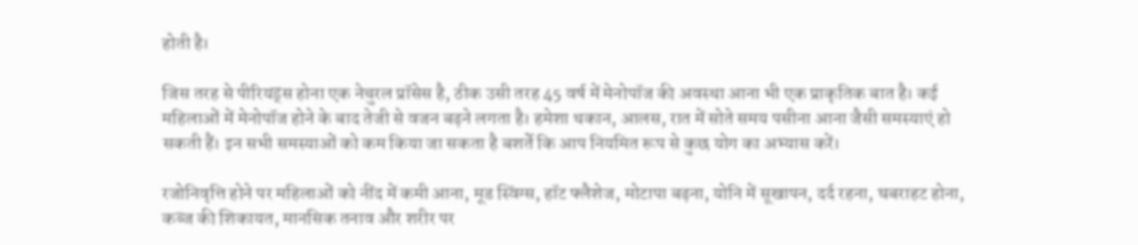होती है।

जिस तरह से पीरियड्स होना एक नेचुरल प्रॉसेस है, ठीक उसी तरह 45 वर्ष में मेनोपॉज की अवस्था आना भी एक प्राकृतिक बात है। कई महिलाओं में मेनोपॉज होने के बाद तेजी से वजन बढ़ने लगता है। हमेशा थकान, आलस, रात में सोते समय पसीना आना जैसी समस्याएं हो सकती हैं। इन सभी समस्याओं को कम किया जा सकता है बशर्ते कि आप नियमित रूप से कुछ योग का अभ्यास करें।

रजोनिवृत्ति होने पर महिलाओं को नींद में कमी आना, मूड स्विंग्स, हॉट फ्लैशेज, मोटापा बढ़ना, योनि में सूखापन, दर्द रहना, घबराहट होना, कब्ज की शिकायत, मानसिक तनाव और शरीर पर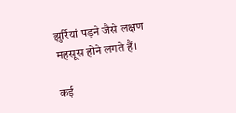झुर्रियां पड़ने जैसे लक्षण महसूस होने लगते हैं।

कई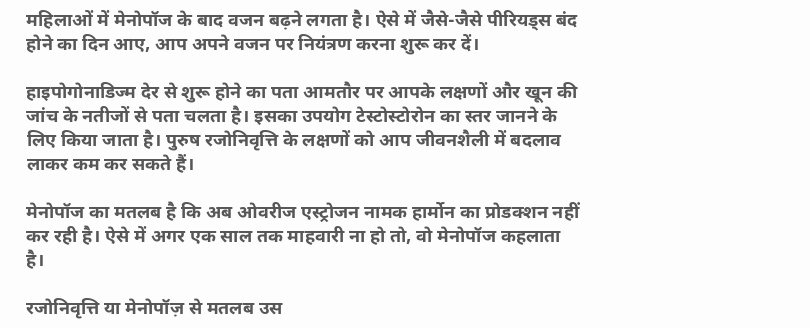महिलाओं में मेनोपॉज के बाद वजन बढ़ने लगता है। ऐसे में जैसे-जैसे पीरियड्स बंद होने का दिन आए, आप अपने वजन पर नियंत्रण करना शुरू कर दें।

हाइपोगोनाडिज्म देर से शुरू होने का पता आमतौर पर आपके लक्षणों और खून की जांच के नतीजों से पता चलता है। इसका उपयोग टेस्टोस्टोरोन का स्तर जानने के लिए किया जाता है। पुरुष रजोनिवृत्ति के लक्षणों को आप जीवनशैली में बदलाव लाकर कम कर सकते हैं।

मेनोपॉज का मतलब है कि अब ओवरीज एस्ट्रोजन नामक हार्मोन का प्रोडक्शन नहीं कर रही है। ऐसे में अगर एक साल तक माहवारी ना हो तो, वो मेनोपॉज कहलाता है।

रजोनिवृत्ति या मेनोपॉज़ से मतलब उस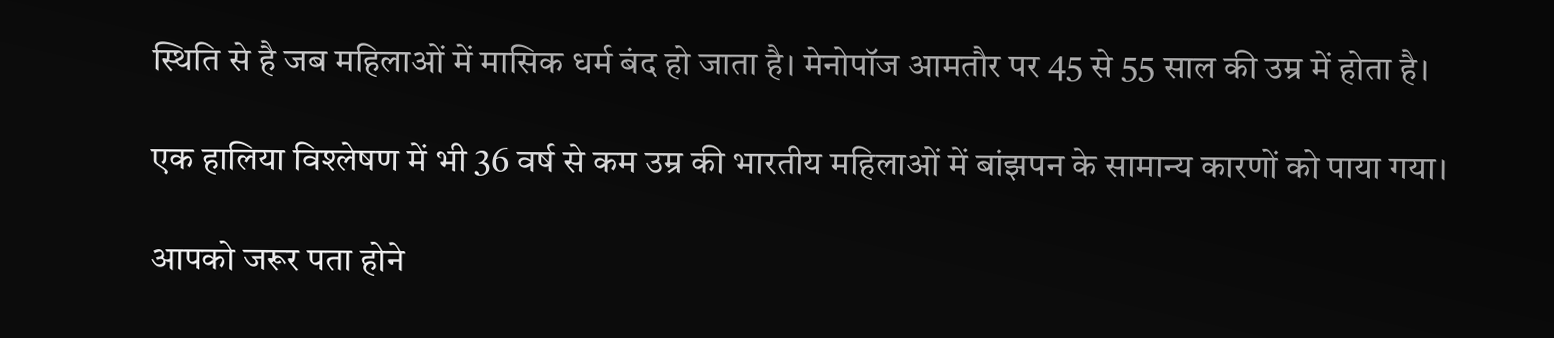स्थिति से है जब महिलाओं में मासिक धर्म बंद हो जाता है। मेनोपॉज आमतौर पर 45 से 55 साल की उम्र में होता है।

एक हालिया विश्लेषण में भी 36 वर्ष से कम उम्र की भारतीय महिलाओं में बांझपन के सामान्य कारणों को पाया गया।

आपको जरूर पता होने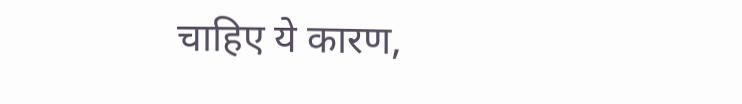चाहिए ये कारण,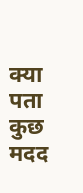क्या पता कुछ मदद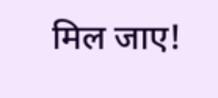मिल जाए!